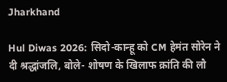Jharkhand

Hul Diwas 2026: सिदो-कान्हू को CM हेमंत सोरेन ने दी श्रद्धांजलि, बोले- शोषण के खिलाफ क्रांति की लौ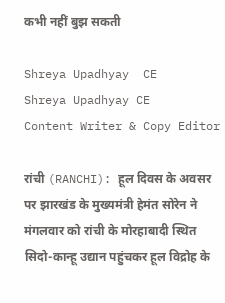कभी नहीं बुझ सकती

Shreya Upadhyay  CE
Shreya Upadhyay CE
Content Writer & Copy Editor

रांची (RANCHI): हूल दिवस के अवसर पर झारखंड के मुख्यमंत्री हेमंत सोरेन ने मंगलवार को रांची के मोरहाबादी स्थित सिदो-कान्हू उद्यान पहुंचकर हूल विद्रोह के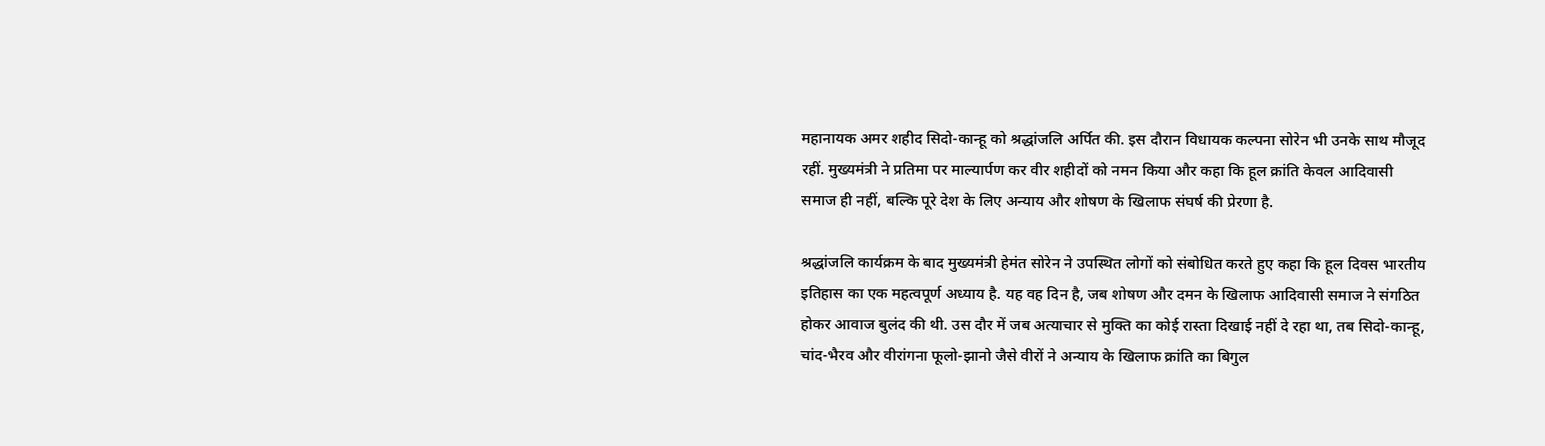महानायक अमर शहीद सिदो-कान्हू को श्रद्धांजलि अर्पित की. इस दौरान विधायक कल्पना सोरेन भी उनके साथ मौजूद रहीं. मुख्यमंत्री ने प्रतिमा पर माल्यार्पण कर वीर शहीदों को नमन किया और कहा कि हूल क्रांति केवल आदिवासी समाज ही नहीं, बल्कि पूरे देश के लिए अन्याय और शोषण के खिलाफ संघर्ष की प्रेरणा है.

श्रद्धांजलि कार्यक्रम के बाद मुख्यमंत्री हेमंत सोरेन ने उपस्थित लोगों को संबोधित करते हुए कहा कि हूल दिवस भारतीय इतिहास का एक महत्वपूर्ण अध्याय है. यह वह दिन है, जब शोषण और दमन के खिलाफ आदिवासी समाज ने संगठित होकर आवाज बुलंद की थी. उस दौर में जब अत्याचार से मुक्ति का कोई रास्ता दिखाई नहीं दे रहा था, तब सिदो-कान्हू, चांद-भैरव और वीरांगना फूलो-झानो जैसे वीरों ने अन्याय के खिलाफ क्रांति का बिगुल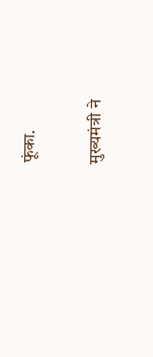फूंका.

मुख्यमंत्री ने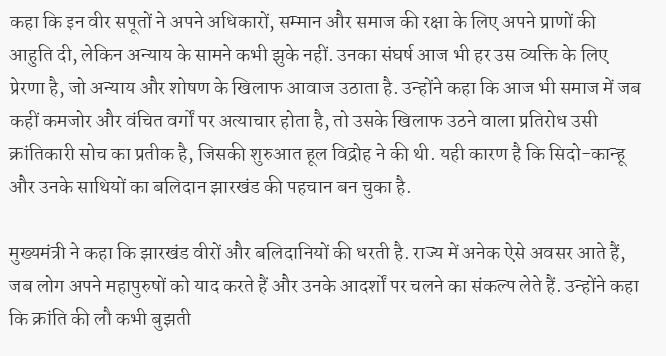कहा कि इन वीर सपूतों ने अपने अधिकारों, सम्मान और समाज की रक्षा के लिए अपने प्राणों की आहुति दी, लेकिन अन्याय के सामने कभी झुके नहीं. उनका संघर्ष आज भी हर उस व्यक्ति के लिए प्रेरणा है, जो अन्याय और शोषण के खिलाफ आवाज उठाता है. उन्होंने कहा कि आज भी समाज में जब कहीं कमजोर और वंचित वर्गों पर अत्याचार होता है, तो उसके खिलाफ उठने वाला प्रतिरोध उसी क्रांतिकारी सोच का प्रतीक है, जिसकी शुरुआत हूल विद्रोह ने की थी. यही कारण है कि सिदो-कान्हू और उनके साथियों का बलिदान झारखंड की पहचान बन चुका है.

मुख्यमंत्री ने कहा कि झारखंड वीरों और बलिदानियों की धरती है. राज्य में अनेक ऐसे अवसर आते हैं, जब लोग अपने महापुरुषों को याद करते हैं और उनके आदर्शों पर चलने का संकल्प लेते हैं. उन्होंने कहा कि क्रांति की लौ कभी बुझती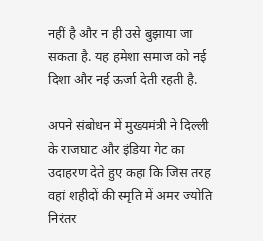नहीं है और न ही उसे बुझाया जा सकता है. यह हमेशा समाज को नई दिशा और नई ऊर्जा देती रहती है.

अपने संबोधन में मुख्यमंत्री ने दिल्ली के राजघाट और इंडिया गेट का उदाहरण देते हुए कहा कि जिस तरह वहां शहीदों की स्मृति में अमर ज्योति निरंतर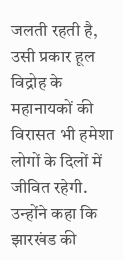जलती रहती है, उसी प्रकार हूल विद्रोह के महानायकों की विरासत भी हमेशा लोगों के दिलों में जीवित रहेगी. उन्होंने कहा कि झारखंड की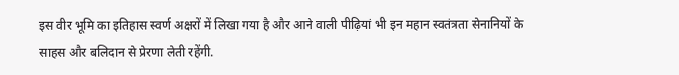इस वीर भूमि का इतिहास स्वर्ण अक्षरों में लिखा गया है और आने वाली पीढ़ियां भी इन महान स्वतंत्रता सेनानियों के साहस और बलिदान से प्रेरणा लेती रहेंगी.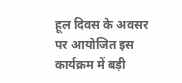हूल दिवस के अवसर पर आयोजित इस कार्यक्रम में बड़ी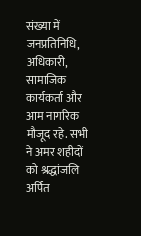संख्या में जनप्रतिनिधि, अधिकारी, सामाजिक कार्यकर्ता और आम नागरिक मौजूद रहे. सभी ने अमर शहीदों को श्रद्धांजलि अर्पित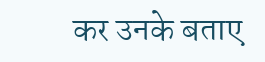कर उनके बताए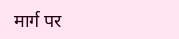मार्ग पर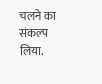चलने का संकल्प लिया.